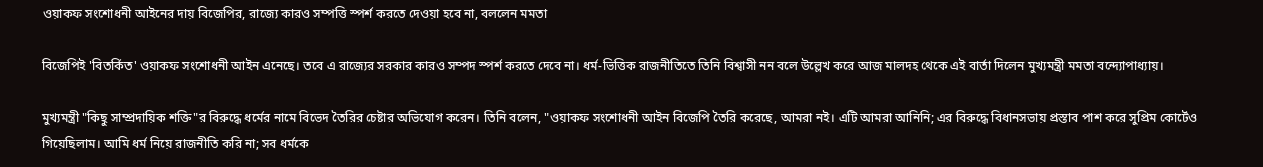ওয়াকফ সংশোধনী আইনের দায় বিজেপির, রাজ্যে কারও সম্পত্তি স্পর্শ করতে দেওয়া হবে না, বললেন মমতা

বিজেপিই 'বিতর্কিত' ওয়াকফ সংশোধনী আইন এনেছে। তবে এ রাজ্যের সরকার কারও সম্পদ স্পর্শ করতে দেবে না। ধর্ম-ভিত্তিক রাজনীতিতে তিনি বিশ্বাসী নন বলে উল্লেখ করে আজ মালদহ থেকে এই বার্তা দিলেন মুখ্যমন্ত্রী মমতা বন্দ্যোপাধ্যায়।

মুখ্যমন্ত্রী "কিছু সাম্প্রদায়িক শক্তি"র বিরুদ্ধে ধর্মের নামে বিভেদ তৈরির চেষ্টার অভিযোগ করেন। তিনি বলেন, "ওয়াকফ সংশোধনী আইন বিজেপি তৈরি করেছে, আমরা নই। এটি আমরা আনিনি; এর বিরুদ্ধে বিধানসভায় প্রস্তাব পাশ করে সুপ্রিম কোর্টেও গিয়েছিলাম। আমি ধর্ম নিয়ে রাজনীতি করি না; সব ধর্মকে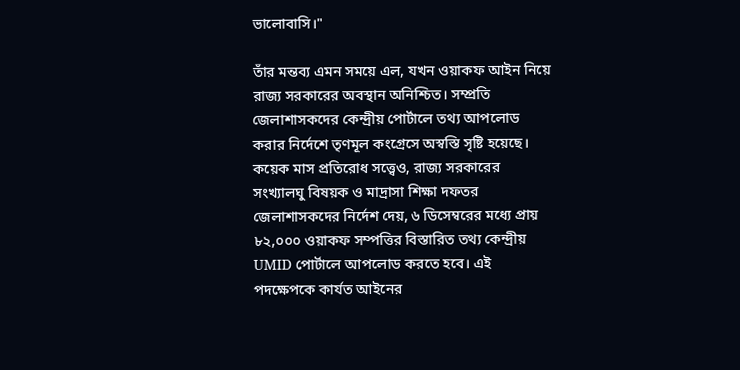ভালোবাসি।"

তাঁর মন্তব্য এমন সময়ে এল, যখন ওয়াকফ আইন নিয়ে রাজ্য সরকারের অবস্থান অনিশ্চিত। সম্প্রতি জেলাশাসকদের কেন্দ্রীয় পোর্টালে তথ্য আপলোড করার নির্দেশে তৃণমূল কংগ্রেসে অস্বস্তি সৃষ্টি হয়েছে। কয়েক মাস প্রতিরোধ সত্ত্বেও, রাজ্য সরকারের সংখ্যালঘু বিষয়ক ও মাদ্রাসা শিক্ষা দফতর জেলাশাসকদের নির্দেশ দেয়, ৬ ডিসেম্বরের মধ্যে প্রায় ৮২,০০০ ওয়াকফ সম্পত্তির বিস্তারিত তথ্য কেন্দ্রীয় UMID পোর্টালে আপলোড করতে হবে। এই পদক্ষেপকে কার্যত আইনের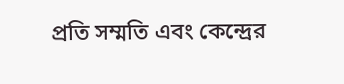প্রতি সম্মতি এবং কেন্দ্রের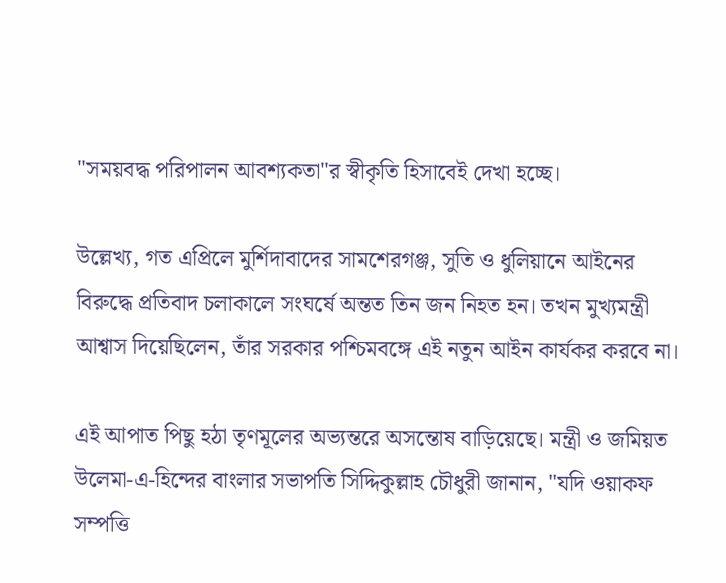"সময়বদ্ধ পরিপালন আবশ্যকতা"র স্বীকৃতি হিসাবেই দেখা হচ্ছে।

উল্লেখ্য, গত এপ্রিলে মুর্শিদাবাদের সামশেরগঞ্জ, সুতি ও ধুলিয়ানে আইনের বিরুদ্ধে প্রতিবাদ চলাকালে সংঘর্ষে অন্তত তিন জন নিহত হন। তখন মুখ্যমন্ত্রী আশ্বাস দিয়েছিলেন, তাঁর সরকার পশ্চিমবঙ্গে এই নতুন আইন কার্যকর করবে না।

এই আপাত পিছু হঠা তৃণমূলের অভ্যন্তরে অসন্তোষ বাড়িয়েছে। মন্ত্রী ও জমিয়ত উলেমা-এ-হিন্দের বাংলার সভাপতি সিদ্দিকুল্লাহ চৌধুরী জানান, "যদি ওয়াকফ সম্পত্তি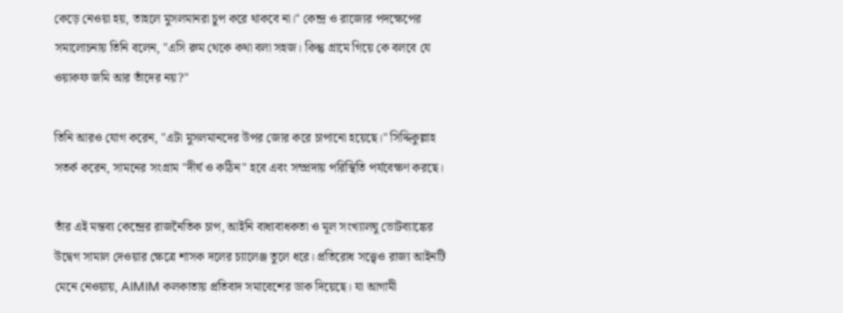কেড়ে নেওয়া হয়, তাহলে মুসলমানরা চুপ করে থাকবে না।" কেন্দ্র ও রাজ্যের পদক্ষেপের সমালোচনায় তিনি বলেন, "এসি রুম থেকে কথা বলা সহজ। কিন্তু গ্রামে গিয়ে কে বলবে যে ওয়াকফ জমি আর তাঁদের নয়?"

তিনি আরও যোগ করেন, "এটা মুসলমানদের উপর জোর করে চাপানো হয়েছে।" সিদ্দিকুল্লাহ সতর্ক করেন, সামনের সংগ্রাম "দীর্ঘ ও কঠিন" হবে এবং সম্প্রদায় পরিস্থিতি পর্যবেক্ষণ করছে।

তাঁর এই মন্তব্য কেন্দ্রের রাজনৈতিক চাপ, আইনি বাধ্যবাধকতা ও মূল সংখ্যালঘু ভোটব্যাঙ্কের উদ্বেগ সামাল দেওয়ার ক্ষেত্রে শাসক দলের চ্যালেঞ্জ তুলে ধরে। প্রতিরোধ সত্ত্বেও রাজ্য আইনটি মেনে নেওয়ায়, AIMIM কলকাতায় প্রতিবাদ সমাবেশের ডাক দিয়েছে। যা আগামী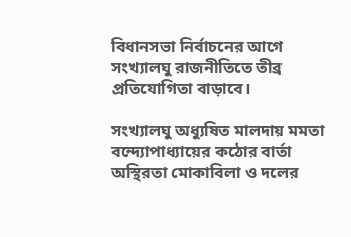বিধানসভা নির্বাচনের আগে সংখ্যালঘু রাজনীতিতে তীব্র প্রতিযোগিতা বাড়াবে।

সংখ্যালঘু অধ্যুষিত মালদায় মমতা বন্দ্যোপাধ্যায়ের কঠোর বার্তা অস্থিরতা মোকাবিলা ও দলের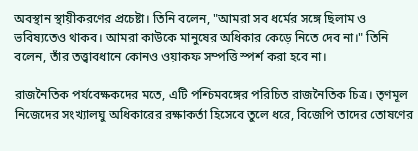অবস্থান স্থায়ীকরণের প্রচেষ্টা। তিনি বলেন, "আমরা সব ধর্মের সঙ্গে ছিলাম ও ভবিষ্যতেও থাকব। আমরা কাউকে মানুষের অধিকার কেড়ে নিতে দেব না।" তিনি বলেন, তাঁর তত্ত্বাবধানে কোনও ওয়াকফ সম্পত্তি স্পর্শ করা হবে না।

রাজনৈতিক পর্যবেক্ষকদের মতে, এটি পশ্চিমবঙ্গের পরিচিত রাজনৈতিক চিত্র। তৃণমূল নিজেদের সংখ্যালঘু অধিকারের রক্ষাকর্তা হিসেবে তুলে ধরে, বিজেপি তাদের তোষণের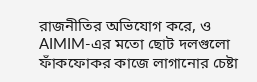রাজনীতির অভিযোগ করে, ও AIMIM-এর মতো ছোট দলগুলো ফাঁকফোকর কাজে লাগানোর চেষ্টা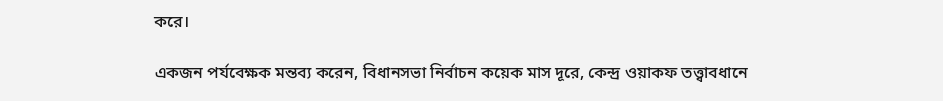করে।

একজন পর্যবেক্ষক মন্তব্য করেন, বিধানসভা নির্বাচন কয়েক মাস দূরে, কেন্দ্র ওয়াকফ তত্ত্বাবধানে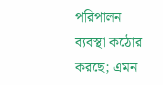পরিপালন ব্যবস্থা কঠোর করছে; এমন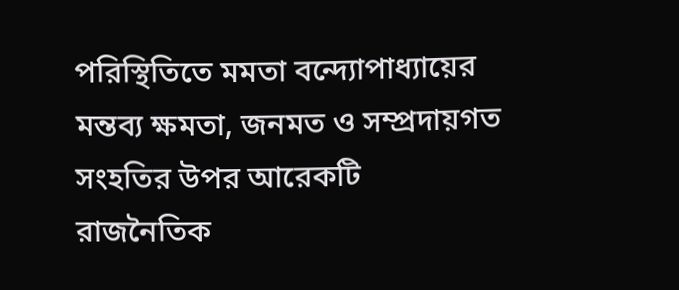পরিস্থিতিতে মমতা বন্দ্যোপাধ্যায়ের মন্তব্য ক্ষমতা, জনমত ও সম্প্রদায়গত সংহতির উপর আরেকটি রাজনৈতিক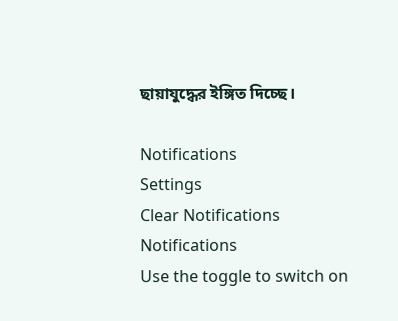ছায়াযুদ্ধের ইঙ্গিত দিচ্ছে।

Notifications
Settings
Clear Notifications
Notifications
Use the toggle to switch on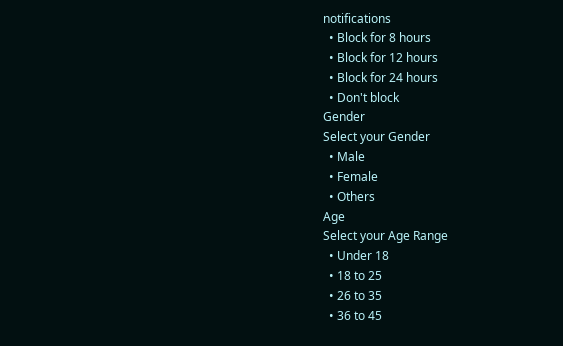notifications
  • Block for 8 hours
  • Block for 12 hours
  • Block for 24 hours
  • Don't block
Gender
Select your Gender
  • Male
  • Female
  • Others
Age
Select your Age Range
  • Under 18
  • 18 to 25
  • 26 to 35
  • 36 to 45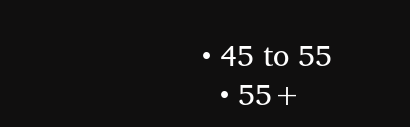• 45 to 55
  • 55+